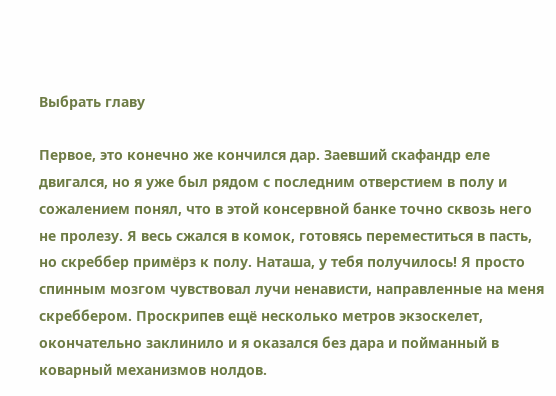Выбрать главу

Первое, это конечно же кончился дар. Заевший скафандр еле двигался, но я уже был рядом с последним отверстием в полу и сожалением понял, что в этой консервной банке точно сквозь него не пролезу. Я весь сжался в комок, готовясь переместиться в пасть, но скреббер примёрз к полу. Наташа, у тебя получилось! Я просто спинным мозгом чувствовал лучи ненависти, направленные на меня скреббером. Проскрипев ещё несколько метров экзоскелет, окончательно заклинило и я оказался без дара и пойманный в коварный механизмов нолдов.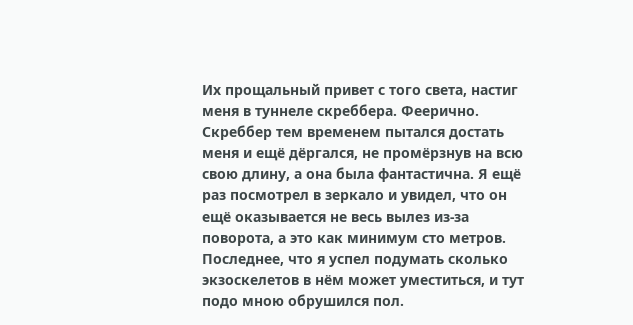Их прощальный привет с того света, настиг меня в туннеле скреббера. Феерично. Скреббер тем временем пытался достать меня и ещё дёргался, не промёрзнув на всю свою длину, а она была фантастична. Я ещё раз посмотрел в зеркало и увидел, что он ещё оказывается не весь вылез из-за поворота, а это как минимум сто метров. Последнее, что я успел подумать сколько экзоскелетов в нём может уместиться, и тут подо мною обрушился пол.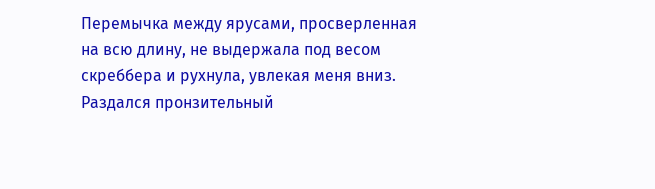Перемычка между ярусами, просверленная на всю длину, не выдержала под весом скреббера и рухнула, увлекая меня вниз. Раздался пронзительный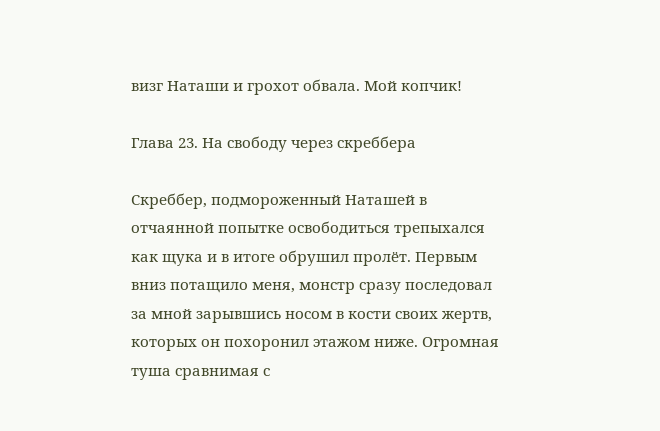визг Наташи и грохот обвала. Мой копчик!

Глава 23. На свободу через скреббера

Скреббер, подмороженный Наташей в отчаянной попытке освободиться трепыхался как щука и в итоге обрушил пролёт. Первым вниз потащило меня, монстр сразу последовал за мной зарывшись носом в кости своих жертв, которых он похоронил этажом ниже. Огромная туша сравнимая с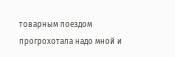товарным поездом прогрохотала надо мной и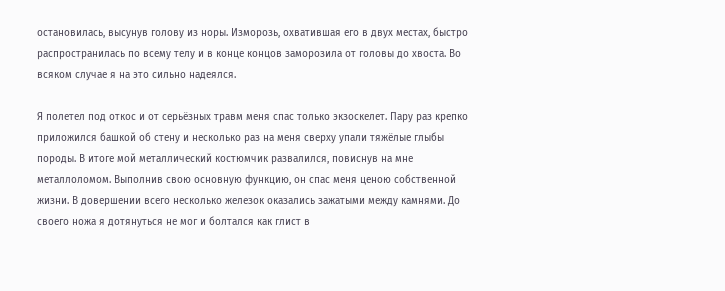остановилась, высунув голову из норы. Изморозь, охватившая его в двух местах, быстро распространилась по всему телу и в конце концов заморозила от головы до хвоста. Во всяком случае я на это сильно надеялся.

Я полетел под откос и от серьёзных травм меня спас только экзоскелет. Пару раз крепко приложился башкой об стену и несколько раз на меня сверху упали тяжёлые глыбы породы. В итоге мой металлический костюмчик развалился, повиснув на мне металлоломом. Выполнив свою основную функцию, он спас меня ценою собственной жизни. В довершении всего несколько железок оказались зажатыми между камнями. До своего ножа я дотянуться не мог и болтался как глист в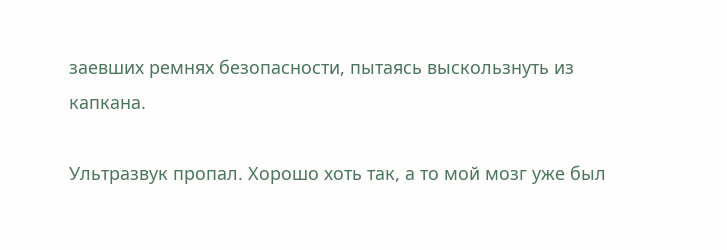заевших ремнях безопасности, пытаясь выскользнуть из капкана.

Ультразвук пропал. Хорошо хоть так, а то мой мозг уже был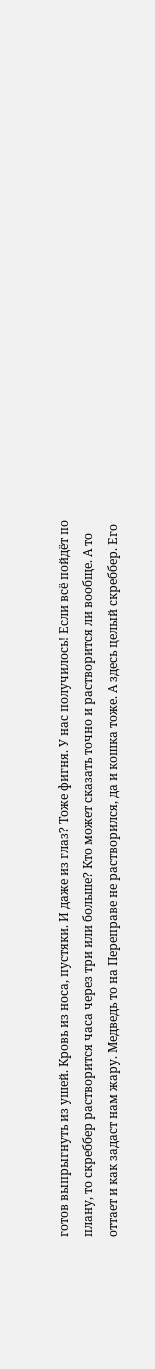готов выпрыгнуть из ушей. Кровь из носа, пустяки. И даже из глаз? Тоже фигня. У нас получилось! Если всё пойдёт по плану, то скреббер растворится часа через три или больше? Кто может сказать точно и растворится ли вообще. А то оттает и как задаст нам жару. Медведь то на Переправе не растворился, да и кошка тоже. А здесь целый скреббер. Его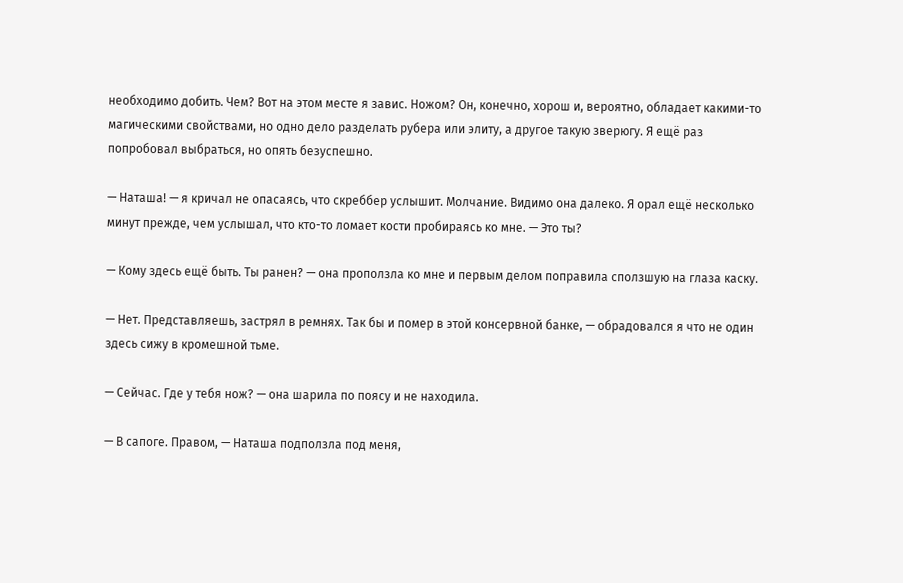необходимо добить. Чем? Вот на этом месте я завис. Ножом? Он, конечно, хорош и, вероятно, обладает какими-то магическими свойствами, но одно дело разделать рубера или элиту, а другое такую зверюгу. Я ещё раз попробовал выбраться, но опять безуспешно.

— Наташа! — я кричал не опасаясь, что скреббер услышит. Молчание. Видимо она далеко. Я орал ещё несколько минут прежде, чем услышал, что кто-то ломает кости пробираясь ко мне. — Это ты?

— Кому здесь ещё быть. Ты ранен? — она проползла ко мне и первым делом поправила сползшую на глаза каску.

— Нет. Представляешь, застрял в ремнях. Так бы и помер в этой консервной банке, — обрадовался я что не один здесь сижу в кромешной тьме.

— Сейчас. Где у тебя нож? — она шарила по поясу и не находила.

— В сапоге. Правом, — Наташа подползла под меня,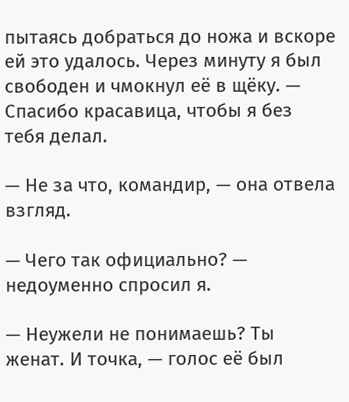пытаясь добраться до ножа и вскоре ей это удалось. Через минуту я был свободен и чмокнул её в щёку. — Спасибо красавица, чтобы я без тебя делал.

— Не за что, командир, — она отвела взгляд.

— Чего так официально? — недоуменно спросил я.

— Неужели не понимаешь? Ты женат. И точка, — голос её был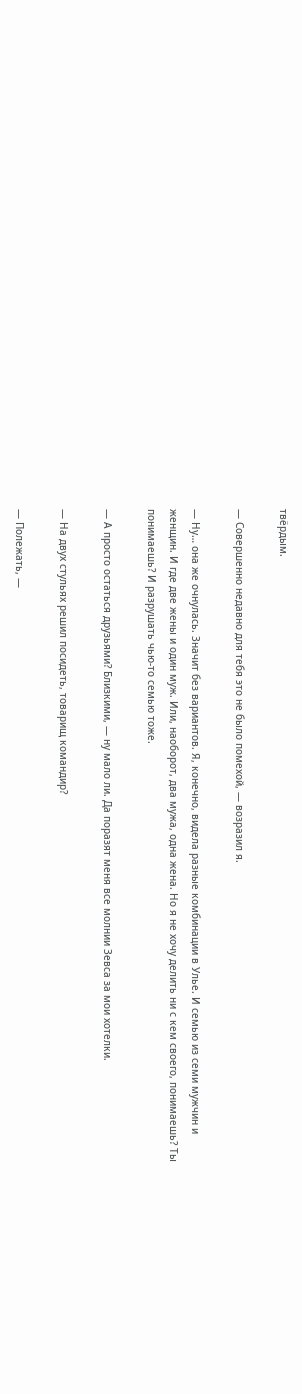твёрдым.

— Совершенно недавно для тебя это не было помехой, — возразил я.

— Ну… она же очнулась. Значит без вариантов. Я, конечно, видела разные комбинации в Улье. И семью из семи мужчин и женщин. И где две жены и один муж. Или, наоборот, два мужа, одна жена. Но я не хочу делить ни с кем своего, понимаешь? Ты понимаешь? И разрушать чью-то семью тоже.

— А просто остаться друзьями? Близкими, — ну мало ли. Да поразят меня все молнии Зевса за мои хотелки.

— На двух стульях решил посидеть, товарищ командир?

— Полежать, —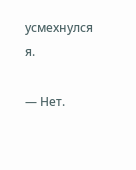усмехнулся я.

— Нет.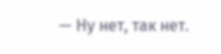— Ну нет, так нет.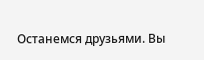Останемся друзьями. Вы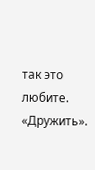так это любите. «Дружить».